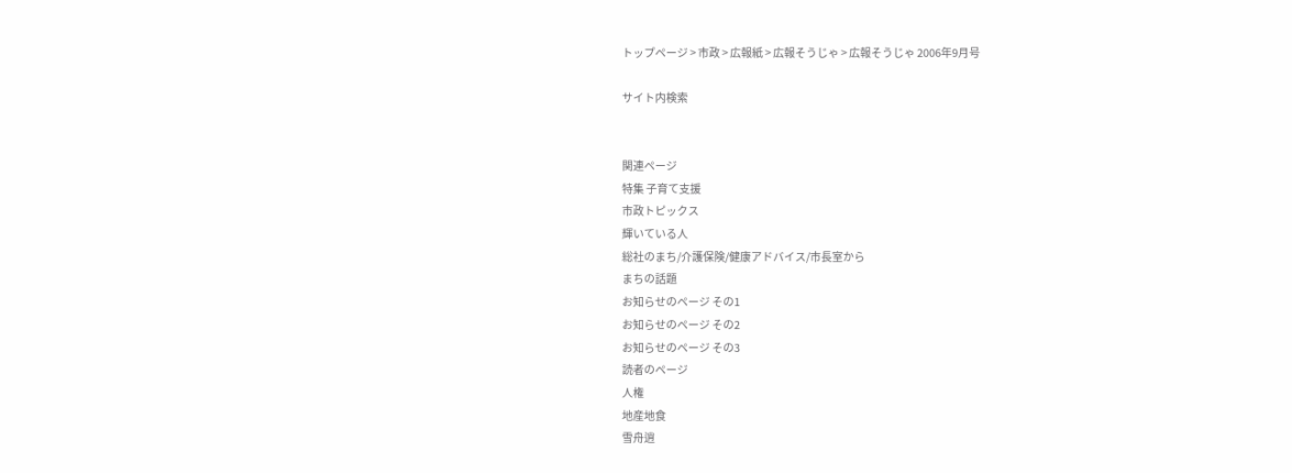トップページ > 市政 > 広報紙 > 広報そうじゃ > 広報そうじゃ 2006年9月号

サイト内検索


関連ページ
特集 子育て支援
市政トピックス
輝いている人
総社のまち/介護保険/健康アドバイス/市長室から
まちの話題
お知らせのページ その1
お知らせのページ その2
お知らせのページ その3
読者のページ
人権
地産地食
雪舟逍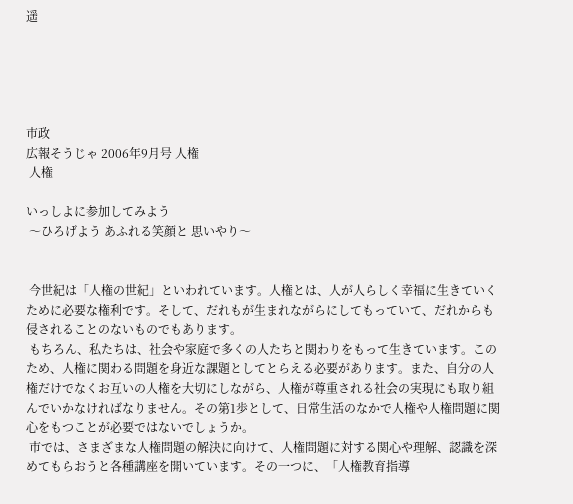遥





市政
広報そうじゃ 2006年9月号 人権
 人権

いっしよに参加してみよう
 〜ひろげよう あふれる笑顔と 思いやり〜


 今世紀は「人権の世紀」といわれています。人権とは、人が人らしく幸福に生きていくために必要な権利です。そして、だれもが生まれながらにしてもっていて、だれからも侵されることのないものでもあります。
 もちろん、私たちは、社会や家庭で多くの人たちと関わりをもって生きています。このため、人権に関わる問題を身近な課題としてとらえる必要があります。また、自分の人権だけでなくお互いの人権を大切にしながら、人権が尊重される社会の実現にも取り組んでいかなければなりません。その第1歩として、日常生活のなかで人権や人権問題に関心をもつことが必要ではないでしょうか。
 市では、さまざまな人権問題の解決に向けて、人権問題に対する関心や理解、認識を深めてもらおうと各種講座を開いています。その一つに、「人権教育指導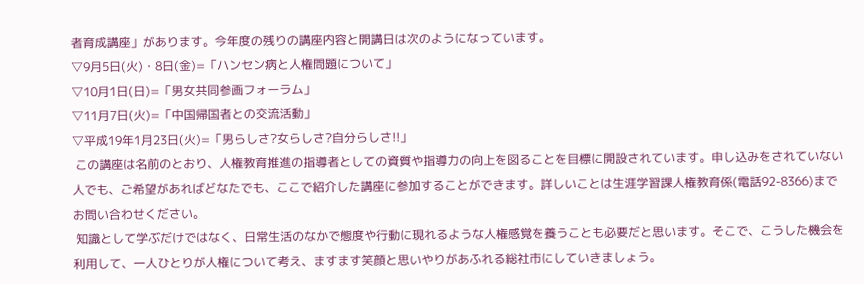者育成講座」があります。今年度の残りの講座内容と開講日は次のようになっています。
▽9月5日(火)・8日(金)=「ハンセン病と人権問題について」
▽10月1日(日)=「男女共同参画フォーラム」
▽11月7日(火)=「中国帰国者との交流活動」
▽平成19年1月23日(火)=「男らしさ?女らしさ?自分らしさ!!」
 この講座は名前のとおり、人権教育推進の指導者としての資質や指導力の向上を図ることを目標に開設されています。申し込みをされていない人でも、ご希望があればどなたでも、ここで紹介した講座に参加することができます。詳しいことは生涯学習課人権教育係(電話92-8366)までお問い合わせください。
 知識として学ぶだけではなく、日常生活のなかで態度や行動に現れるような人権感覚を養うことも必要だと思います。そこで、こうした機会を利用して、一人ひとりが人権について考え、ますます笑顔と思いやりがあふれる総社市にしていきましょう。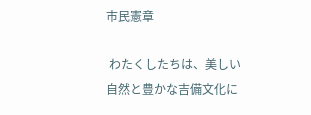市民憲章

 わたくしたちは、美しい自然と豊かな吉備文化に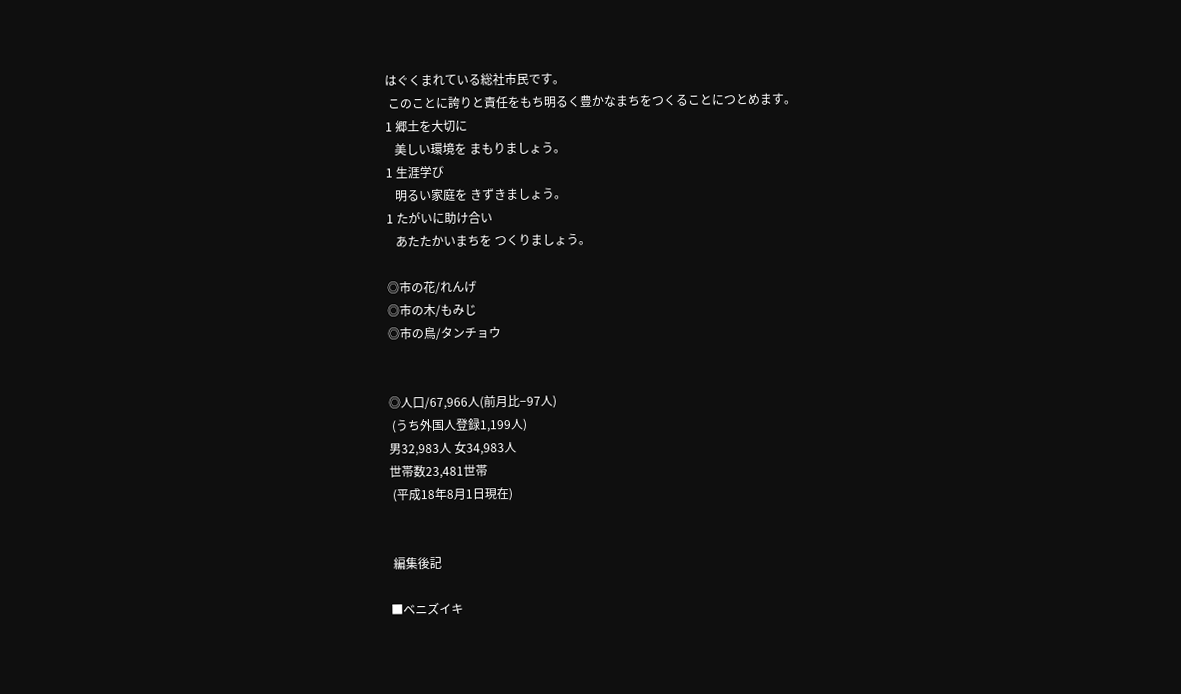はぐくまれている総社市民です。
 このことに誇りと責任をもち明るく豊かなまちをつくることにつとめます。
1 郷土を大切に
   美しい環境を まもりましょう。
1 生涯学び
   明るい家庭を きずきましょう。
1 たがいに助け合い
   あたたかいまちを つくりましょう。

◎市の花/れんげ
◎市の木/もみじ
◎市の鳥/タンチョウ


◎人口/67,966人(前月比−97人)
 (うち外国人登録1,199人)
男32,983人 女34,983人
世帯数23,481世帯
 (平成18年8月1日現在)


 編集後記

■ベニズイキ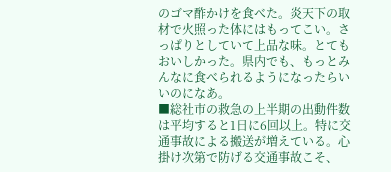のゴマ酢かけを食べた。炎天下の取材で火照った体にはもってこい。さっぱりとしていて上品な味。とてもおいしかった。県内でも、もっとみんなに食べられるようになったらいいのになあ。
■総社市の救急の上半期の出動件数は平均すると1日に6回以上。特に交通事故による搬送が増えている。心掛け次第で防げる交通事故こそ、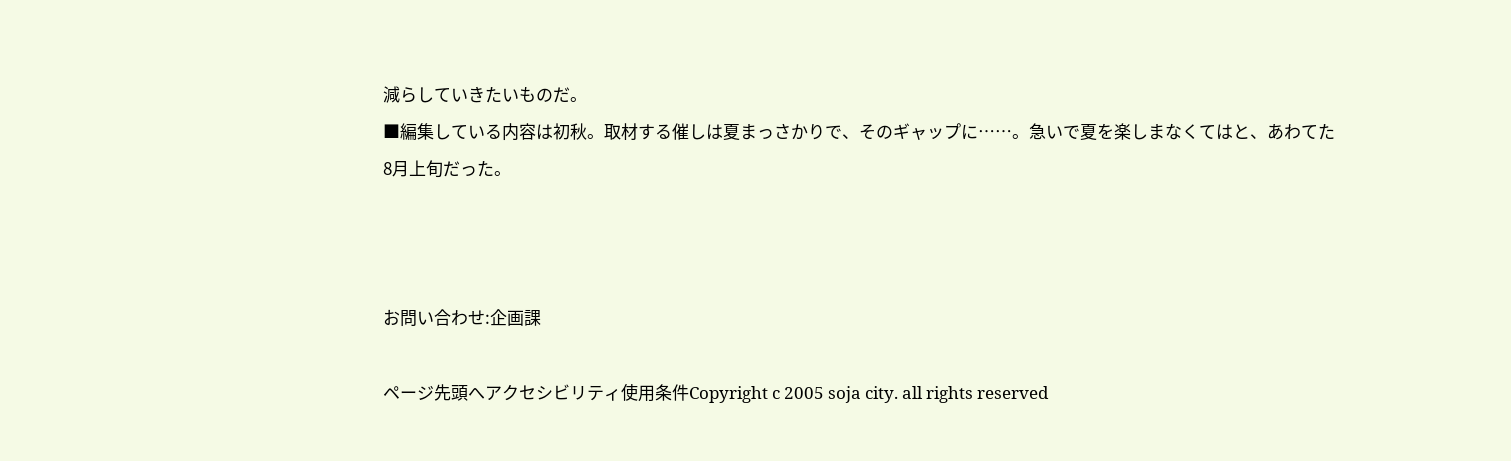減らしていきたいものだ。
■編集している内容は初秋。取材する催しは夏まっさかりで、そのギャップに……。急いで夏を楽しまなくてはと、あわてた8月上旬だった。



お問い合わせ:企画課

ページ先頭へアクセシビリティ使用条件Copyright c 2005 soja city. all rights reserved